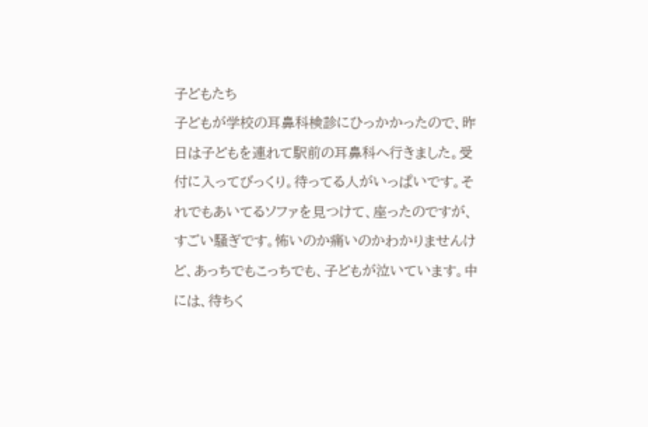子どもたち
子どもが学校の耳鼻科検診にひっかかったので、昨日は子どもを連れて駅前の耳鼻科へ行きました。受付に入ってびっくり。待ってる人がいっぱいです。それでもあいてるソファを見つけて、座ったのですが、すごい騒ぎです。怖いのか痛いのかわかりませんけど、あっちでもこっちでも、子どもが泣いています。中には、待ちく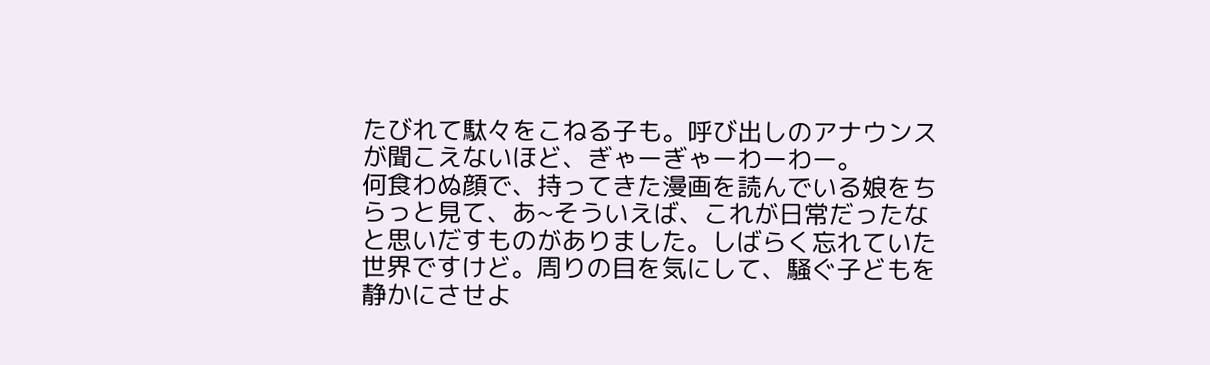たびれて駄々をこねる子も。呼び出しのアナウンスが聞こえないほど、ぎゃーぎゃーわーわー。
何食わぬ顔で、持ってきた漫画を読んでいる娘をちらっと見て、あ~そういえば、これが日常だったなと思いだすものがありました。しばらく忘れていた世界ですけど。周りの目を気にして、騒ぐ子どもを静かにさせよ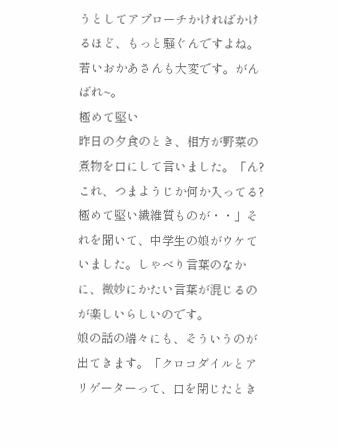うとしてアプローチかければかけるほど、もっと騒ぐんですよね。
若いおかあさんも大変です。がんばれ~。
極めて堅い
昨日の夕食のとき、相方が野菜の煮物を口にして言いました。「ん?これ、つまようじか何か入ってる?極めて堅い繊維質ものが・・」それを聞いて、中学生の娘がウケていました。しゃべり言葉のなかに、微妙にかたい言葉が混じるのが楽しいらしいのです。
娘の話の端々にも、そういうのが出てきます。「クロコダイルとアリゲーターって、口を閉じたとき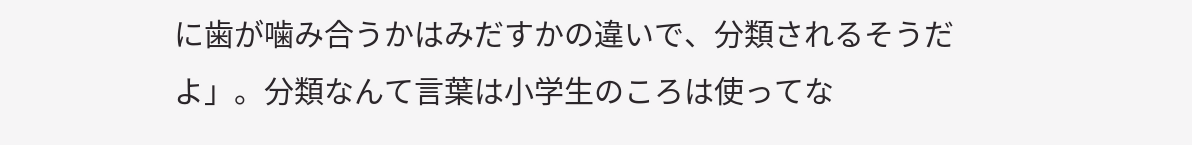に歯が噛み合うかはみだすかの違いで、分類されるそうだよ」。分類なんて言葉は小学生のころは使ってな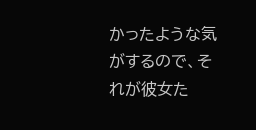かったような気がするので、それが彼女た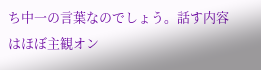ち中一の言葉なのでしょう。話す内容はほぼ主観オン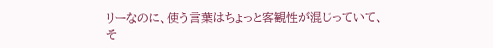リーなのに、使う言葉はちょっと客観性が混じっていて、そ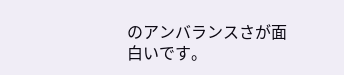のアンバランスさが面白いです。